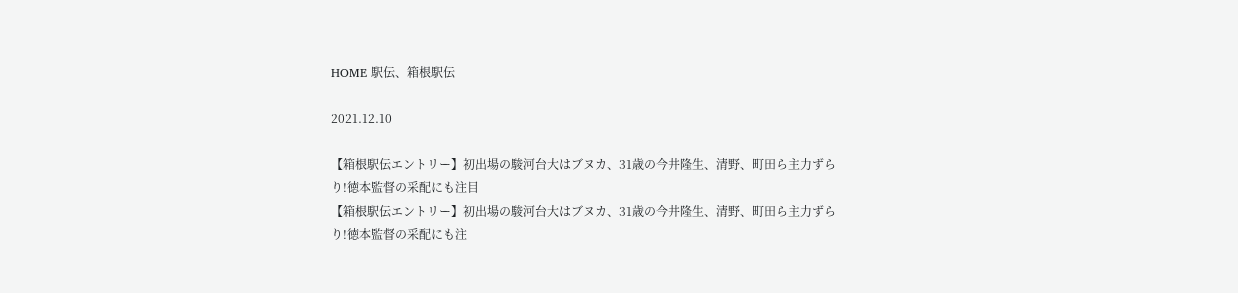HOME 駅伝、箱根駅伝

2021.12.10

【箱根駅伝エントリー】初出場の駿河台大はブヌカ、31歳の今井隆生、清野、町田ら主力ずらり!徳本監督の采配にも注目
【箱根駅伝エントリー】初出場の駿河台大はブヌカ、31歳の今井隆生、清野、町田ら主力ずらり!徳本監督の采配にも注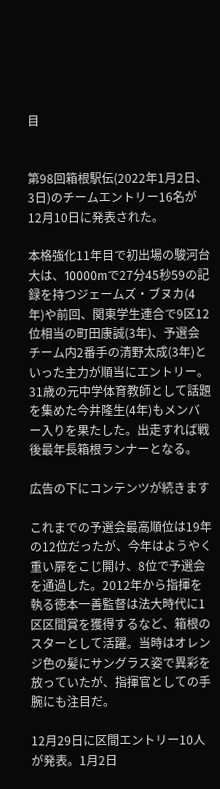目


第98回箱根駅伝(2022年1月2日、3日)のチームエントリー16名が12月10日に発表された。

本格強化11年目で初出場の駿河台大は、10000mで27分45秒59の記録を持つジェームズ・ブヌカ(4年)や前回、関東学生連合で9区12位相当の町田康誠(3年)、予選会チーム内2番手の清野太成(3年)といった主力が順当にエントリー。31歳の元中学体育教師として話題を集めた今井隆生(4年)もメンバー入りを果たした。出走すれば戦後最年長箱根ランナーとなる。

広告の下にコンテンツが続きます

これまでの予選会最高順位は19年の12位だったが、今年はようやく重い扉をこじ開け、8位で予選会を通過した。2012年から指揮を執る徳本一善監督は法大時代に1区区間賞を獲得するなど、箱根のスターとして活躍。当時はオレンジ色の髪にサングラス姿で異彩を放っていたが、指揮官としての手腕にも注目だ。

12月29日に区間エントリー10人が発表。1月2日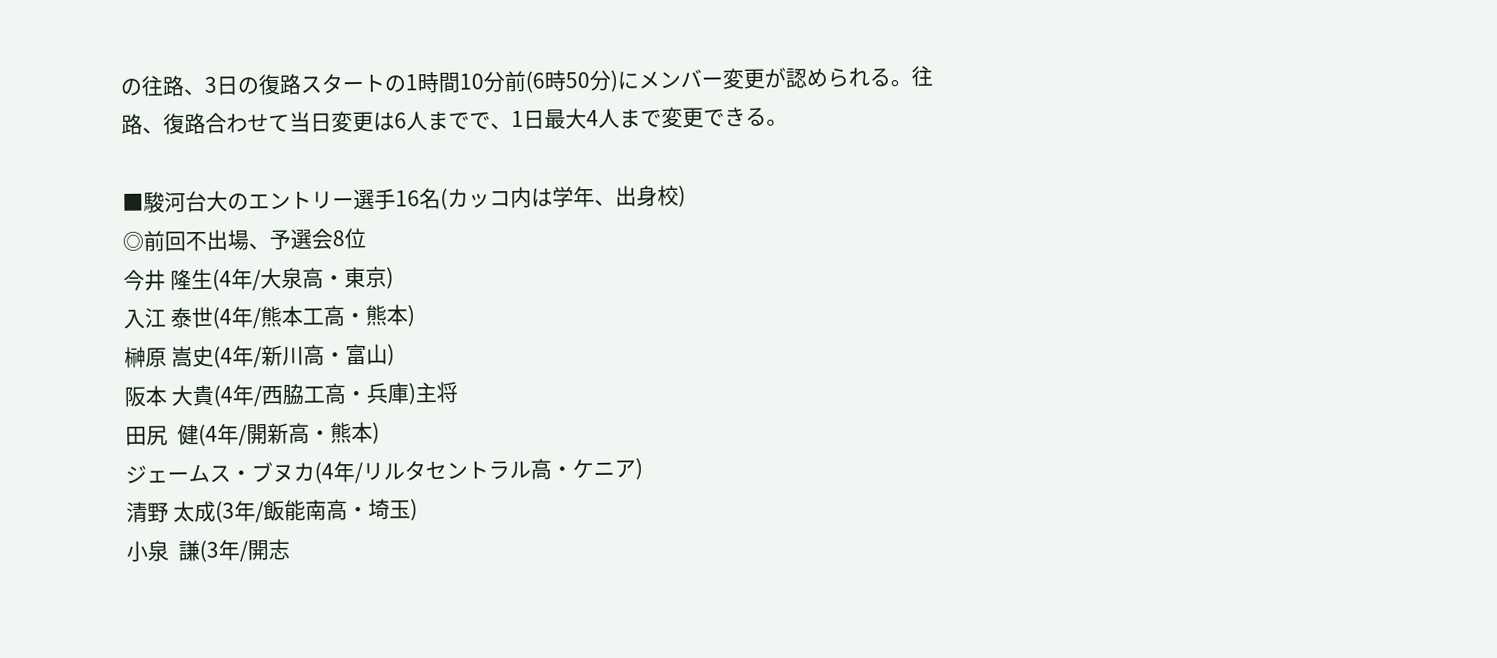の往路、3日の復路スタートの1時間10分前(6時50分)にメンバー変更が認められる。往路、復路合わせて当日変更は6人までで、1日最大4人まで変更できる。

■駿河台大のエントリー選手16名(カッコ内は学年、出身校)
◎前回不出場、予選会8位
今井 隆生(4年/大泉高・東京)
入江 泰世(4年/熊本工高・熊本)
榊原 嵩史(4年/新川高・富山)
阪本 大貴(4年/西脇工高・兵庫)主将
田尻  健(4年/開新高・熊本)
ジェームス・ブヌカ(4年/リルタセントラル高・ケニア)
清野 太成(3年/飯能南高・埼玉)
小泉  謙(3年/開志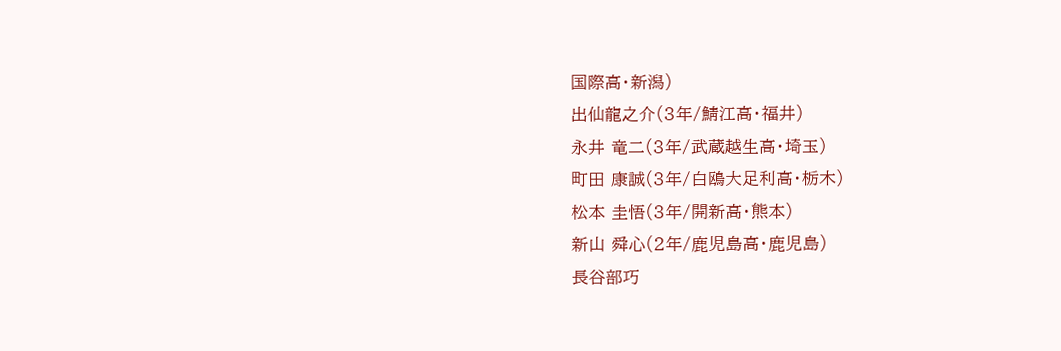国際高・新潟)
出仙龍之介(3年/鯖江高・福井)
永井 竜二(3年/武蔵越生高・埼玉)
町田 康誠(3年/白鴎大足利高・栃木)
松本 圭悟(3年/開新高・熊本)
新山 舜心(2年/鹿児島高・鹿児島)
長谷部巧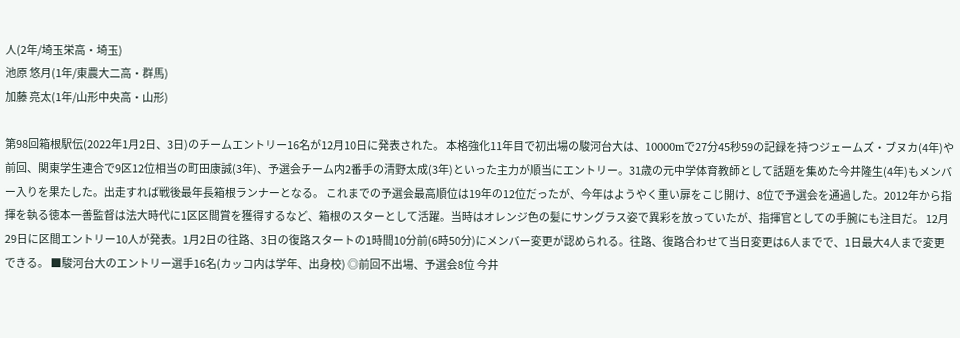人(2年/埼玉栄高・埼玉)
池原 悠月(1年/東農大二高・群馬)
加藤 亮太(1年/山形中央高・山形)

第98回箱根駅伝(2022年1月2日、3日)のチームエントリー16名が12月10日に発表された。 本格強化11年目で初出場の駿河台大は、10000mで27分45秒59の記録を持つジェームズ・ブヌカ(4年)や前回、関東学生連合で9区12位相当の町田康誠(3年)、予選会チーム内2番手の清野太成(3年)といった主力が順当にエントリー。31歳の元中学体育教師として話題を集めた今井隆生(4年)もメンバー入りを果たした。出走すれば戦後最年長箱根ランナーとなる。 これまでの予選会最高順位は19年の12位だったが、今年はようやく重い扉をこじ開け、8位で予選会を通過した。2012年から指揮を執る徳本一善監督は法大時代に1区区間賞を獲得するなど、箱根のスターとして活躍。当時はオレンジ色の髪にサングラス姿で異彩を放っていたが、指揮官としての手腕にも注目だ。 12月29日に区間エントリー10人が発表。1月2日の往路、3日の復路スタートの1時間10分前(6時50分)にメンバー変更が認められる。往路、復路合わせて当日変更は6人までで、1日最大4人まで変更できる。 ■駿河台大のエントリー選手16名(カッコ内は学年、出身校) ◎前回不出場、予選会8位 今井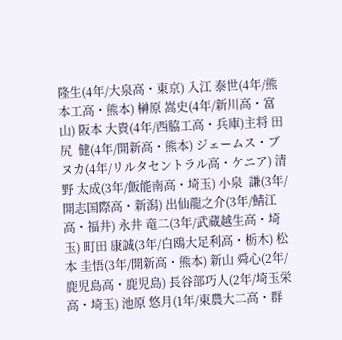隆生(4年/大泉高・東京) 入江 泰世(4年/熊本工高・熊本) 榊原 嵩史(4年/新川高・富山) 阪本 大貴(4年/西脇工高・兵庫)主将 田尻  健(4年/開新高・熊本) ジェームス・ブヌカ(4年/リルタセントラル高・ケニア) 清野 太成(3年/飯能南高・埼玉) 小泉  謙(3年/開志国際高・新潟) 出仙龍之介(3年/鯖江高・福井) 永井 竜二(3年/武蔵越生高・埼玉) 町田 康誠(3年/白鴎大足利高・栃木) 松本 圭悟(3年/開新高・熊本) 新山 舜心(2年/鹿児島高・鹿児島) 長谷部巧人(2年/埼玉栄高・埼玉) 池原 悠月(1年/東農大二高・群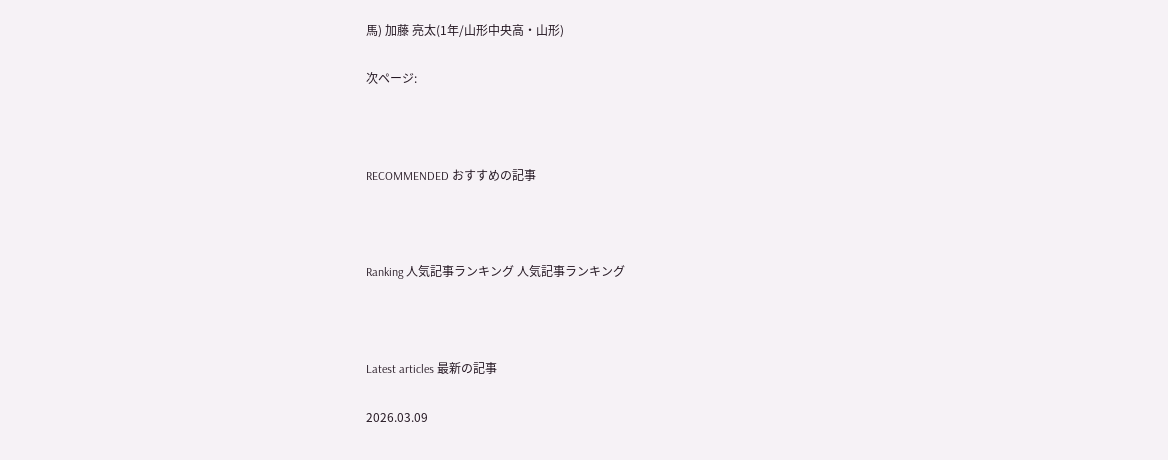馬) 加藤 亮太(1年/山形中央高・山形)

次ページ:



RECOMMENDED おすすめの記事



Ranking 人気記事ランキング 人気記事ランキング



Latest articles 最新の記事

2026.03.09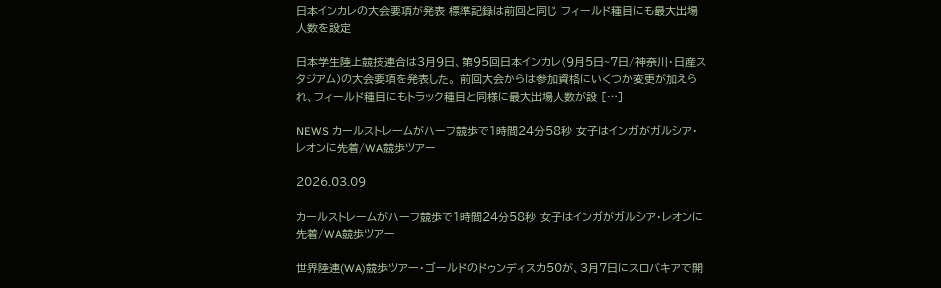日本インカレの大会要項が発表 標準記録は前回と同じ フィールド種目にも最大出場人数を設定

日本学生陸上競技連合は3月9日、第95回日本インカレ(9月5日~7日/神奈川・日産スタジアム)の大会要項を発表した。 前回大会からは参加資格にいくつか変更が加えられ、フィールド種目にもトラック種目と同様に最大出場人数が設 […]

NEWS カールストレームがハーフ競歩で1時間24分58秒 女子はインガがガルシア・レオンに先着/WA競歩ツアー

2026.03.09

カールストレームがハーフ競歩で1時間24分58秒 女子はインガがガルシア・レオンに先着/WA競歩ツアー

世界陸連(WA)競歩ツアー・ゴールドのドゥンディスカ50が、3月7日にスロバキアで開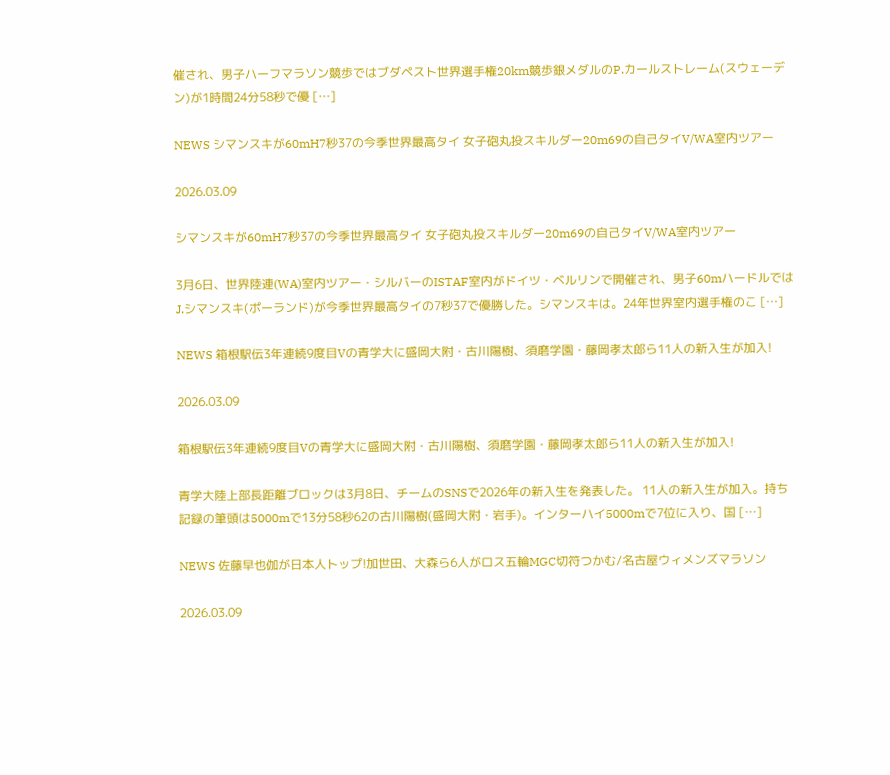催され、男子ハーフマラソン競歩ではブダペスト世界選手権20km競歩銀メダルのP.カールストレーム(スウェーデン)が1時間24分58秒で優 […]

NEWS シマンスキが60mH7秒37の今季世界最高タイ 女子砲丸投スキルダー20m69の自己タイV/WA室内ツアー

2026.03.09

シマンスキが60mH7秒37の今季世界最高タイ 女子砲丸投スキルダー20m69の自己タイV/WA室内ツアー

3月6日、世界陸連(WA)室内ツアー・シルバーのISTAF室内がドイツ・ベルリンで開催され、男子60mハードルではJ.シマンスキ(ポーランド)が今季世界最高タイの7秒37で優勝した。シマンスキは。24年世界室内選手権のこ […]

NEWS 箱根駅伝3年連続9度目Vの青学大に盛岡大附・古川陽樹、須磨学園・藤岡孝太郎ら11人の新入生が加入!

2026.03.09

箱根駅伝3年連続9度目Vの青学大に盛岡大附・古川陽樹、須磨学園・藤岡孝太郎ら11人の新入生が加入!

青学大陸上部長距離ブロックは3月8日、チームのSNSで2026年の新入生を発表した。 11人の新入生が加入。持ち記録の筆頭は5000mで13分58秒62の古川陽樹(盛岡大附・岩手)。インターハイ5000mで7位に入り、国 […]

NEWS 佐藤早也伽が日本人トップ!加世田、大森ら6人がロス五輪MGC切符つかむ/名古屋ウィメンズマラソン

2026.03.09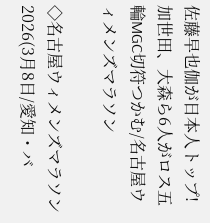佐藤早也伽が日本人トップ!加世田、大森ら6人がロス五輪MGC切符つかむ/名古屋ウィメンズマラソン

◇名古屋ウィメンズマラソン2026(3月8日/愛知・バ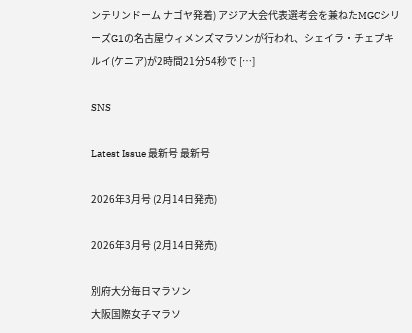ンテリンドーム ナゴヤ発着) アジア大会代表選考会を兼ねたMGCシリーズG1の名古屋ウィメンズマラソンが行われ、シェイラ・チェプキルイ(ケニア)が2時間21分54秒で […]

SNS

Latest Issue 最新号 最新号

2026年3月号 (2月14日発売)

2026年3月号 (2月14日発売)

別府大分毎日マラソン
大阪国際女子マラソ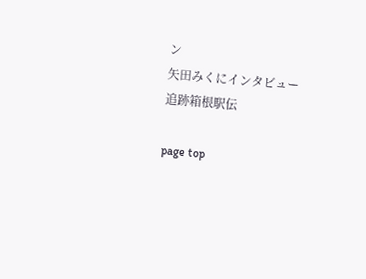ン
矢田みくにインタビュー
追跡箱根駅伝

page top